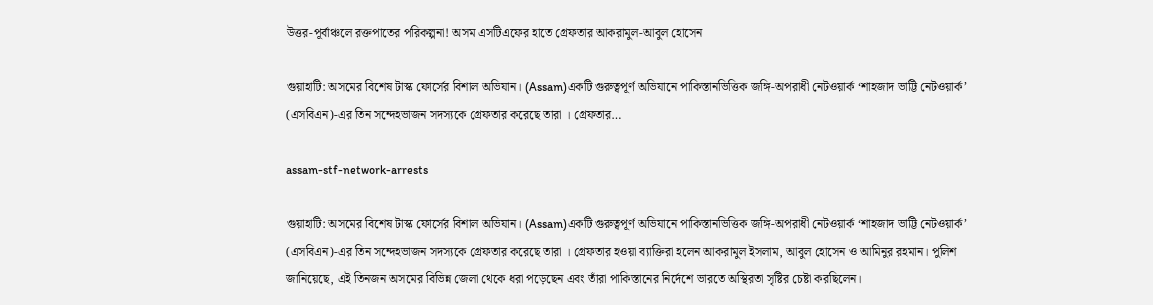উত্তর-পূর্বাঞ্চলে রক্তপাতের পরিকল্পনা! অসম এসটিএফের হাতে গ্রেফতার আকরামুল-আবুল হোসেন

গুয়াহাটি: অসমের বিশেষ টাস্ক ফোর্সের বিশাল অভিযান। (Assam)একটি গুরুত্বপূর্ণ অভিযানে পাকিস্তানভিত্তিক জঙ্গি-অপরাধী নেটওয়ার্ক ‘শাহজাদ ভাট্টি নেটওয়ার্ক’ (এসবিএন)-এর তিন সন্দেহভাজন সদস্যকে গ্রেফতার করেছে তারা । গ্রেফতার…

assam-stf-network-arrests

গুয়াহাটি: অসমের বিশেষ টাস্ক ফোর্সের বিশাল অভিযান। (Assam)একটি গুরুত্বপূর্ণ অভিযানে পাকিস্তানভিত্তিক জঙ্গি-অপরাধী নেটওয়ার্ক ‘শাহজাদ ভাট্টি নেটওয়ার্ক’ (এসবিএন)-এর তিন সন্দেহভাজন সদস্যকে গ্রেফতার করেছে তারা । গ্রেফতার হওয়া ব্যাক্তিরা হলেন আকরামুল ইসলাম, আবুল হোসেন ও আমিনুর রহমান। পুলিশ জানিয়েছে, এই তিনজন অসমের বিভিন্ন জেলা থেকে ধরা পড়েছেন এবং তাঁরা পাকিস্তানের নির্দেশে ভারতে অস্থিরতা সৃষ্টির চেষ্টা করছিলেন।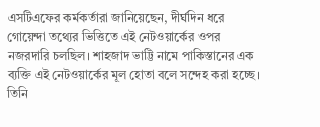এসটিএফের কর্মকর্তারা জানিয়েছেন, দীর্ঘদিন ধরে গোয়েন্দা তথ্যের ভিত্তিতে এই নেটওয়ার্কের ওপর নজরদারি চলছিল। শাহজাদ ভাট্টি নামে পাকিস্তানের এক ব্যক্তি এই নেটওয়ার্কের মূল হোতা বলে সন্দেহ করা হচ্ছে। তিনি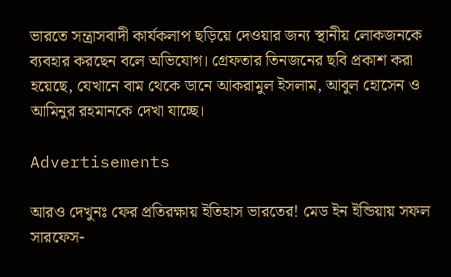ভারতে সন্ত্রাসবাদী কার্যকলাপ ছড়িয়ে দেওয়ার জন্য স্থানীয় লোকজনকে ব্যবহার করছেন বলে অভিযোগ। গ্রেফতার তিনজনের ছবি প্রকাশ করা হয়েছে, যেখানে বাম থেকে ডানে আকরামুল ইসলাম, আবুল হোসেন ও আমিনুর রহমানকে দেখা যাচ্ছে।

Advertisements

আরও দেখুনঃ ফের প্রতিরক্ষায় ইতিহাস ভারতের! মেড ইন ইন্ডিয়ায় সফল সারফেস-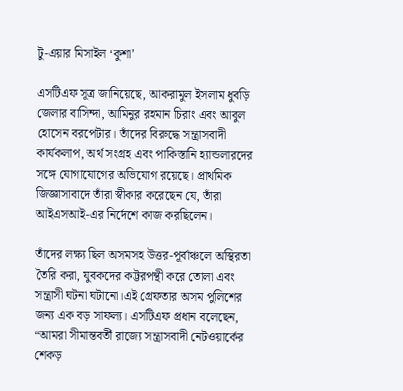টু-এয়ার মিসাইল ‘কুশা’

এসটিএফ সূত্র জানিয়েছে, আকরামুল ইসলাম ধুবড়ি জেলার বাসিন্দা, আমিনুর রহমান চিরাং এবং আবুল হোসেন বরপেটার। তাঁদের বিরুদ্ধে সন্ত্রাসবাদী কার্যকলাপ, অর্থ সংগ্রহ এবং পাকিস্তানি হ্যান্ডলারদের সঙ্গে যোগাযোগের অভিযোগ রয়েছে। প্রাথমিক জিজ্ঞাসাবাদে তাঁরা স্বীকার করেছেন যে, তাঁরা আইএসআই-এর নির্দেশে কাজ করছিলেন।

তাঁদের লক্ষ্য ছিল অসমসহ উত্তর-পূর্বাঞ্চলে অস্থিরতা তৈরি করা, যুবকদের কট্টরপন্থী করে তোলা এবং সন্ত্রাসী ঘটনা ঘটানো।এই গ্রেফতার অসম পুলিশের জন্য এক বড় সাফল্য। এসটিএফ প্রধান বলেছেন, “আমরা সীমান্তবর্তী রাজ্যে সন্ত্রাসবাদী নেটওয়ার্কের শেকড়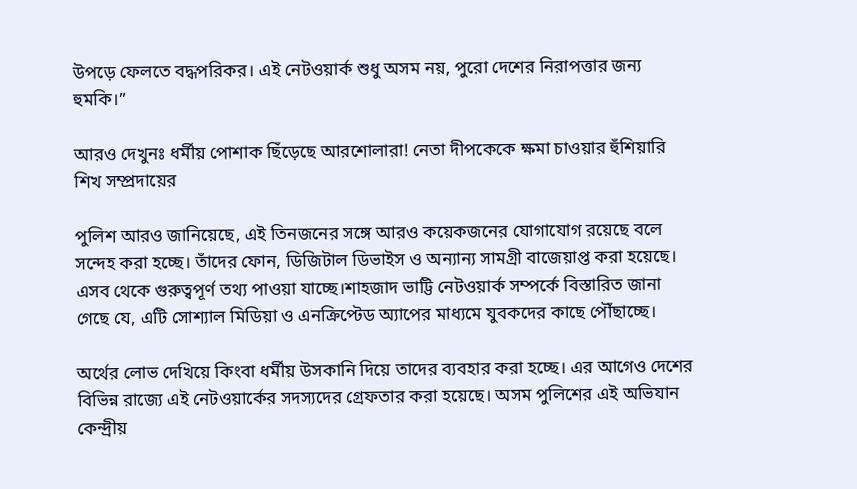উপড়ে ফেলতে বদ্ধপরিকর। এই নেটওয়ার্ক শুধু অসম নয়, পুরো দেশের নিরাপত্তার জন্য হুমকি।”

আরও দেখুনঃ ধর্মীয় পোশাক ছিঁড়েছে আরশোলারা! নেতা দীপকেকে ক্ষমা চাওয়ার হুঁশিয়ারি শিখ সম্প্রদায়ের

পুলিশ আরও জানিয়েছে, এই তিনজনের সঙ্গে আরও কয়েকজনের যোগাযোগ রয়েছে বলে সন্দেহ করা হচ্ছে। তাঁদের ফোন, ডিজিটাল ডিভাইস ও অন্যান্য সামগ্রী বাজেয়াপ্ত করা হয়েছে। এসব থেকে গুরুত্বপূর্ণ তথ্য পাওয়া যাচ্ছে।শাহজাদ ভাট্টি নেটওয়ার্ক সম্পর্কে বিস্তারিত জানা গেছে যে, এটি সোশ্যাল মিডিয়া ও এনক্রিপ্টেড অ্যাপের মাধ্যমে যুবকদের কাছে পৌঁছাচ্ছে।

অর্থের লোভ দেখিয়ে কিংবা ধর্মীয় উসকানি দিয়ে তাদের ব্যবহার করা হচ্ছে। এর আগেও দেশের বিভিন্ন রাজ্যে এই নেটওয়ার্কের সদস্যদের গ্রেফতার করা হয়েছে। অসম পুলিশের এই অভিযান কেন্দ্রীয়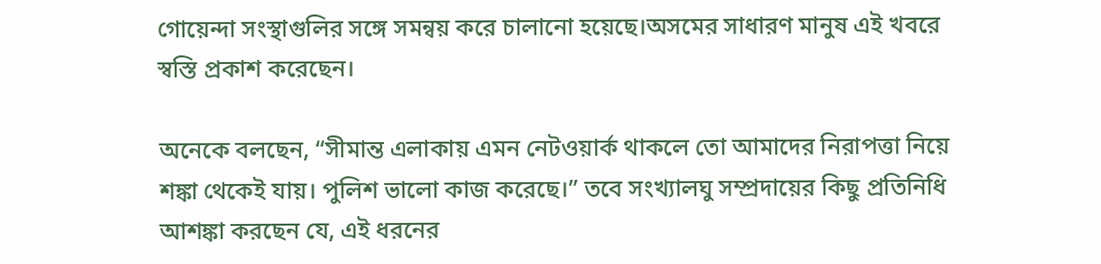গোয়েন্দা সংস্থাগুলির সঙ্গে সমন্বয় করে চালানো হয়েছে।অসমের সাধারণ মানুষ এই খবরে স্বস্তি প্রকাশ করেছেন।

অনেকে বলছেন, “সীমান্ত এলাকায় এমন নেটওয়ার্ক থাকলে তো আমাদের নিরাপত্তা নিয়ে শঙ্কা থেকেই যায়। পুলিশ ভালো কাজ করেছে।” তবে সংখ্যালঘু সম্প্রদায়ের কিছু প্রতিনিধি আশঙ্কা করছেন যে, এই ধরনের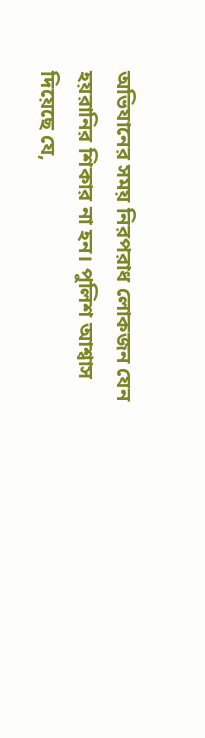অভিযানের সময় নিরপরাধ লোকজন যেন হয়রানির শিকার না হন। পুলিশ আশ্বাস দিয়েছে যে,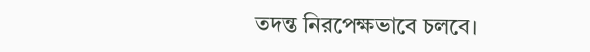তদন্ত নিরপেক্ষভাবে চলবে।